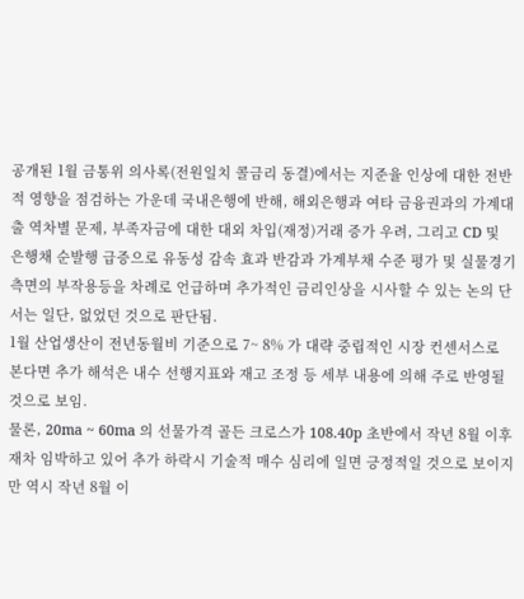공개된 1월 금통위 의사록(전원일치 콜금리 동결)에서는 지준율 인상에 대한 전반적 영향을 점검하는 가운데 국내은행에 반해, 해외은행과 여타 금융권과의 가계대출 역차별 문제, 부족자금에 대한 대외 차입(재정)거래 증가 우려, 그리고 CD 및 은행채 순발행 급증으로 유동성 감속 효과 반감과 가계부채 수준 평가 및 실물경기 측면의 부작용등을 차례로 언급하며 추가적인 금리인상을 시사할 수 있는 논의 단서는 일단, 없었던 것으로 판단됨.
1월 산업생산이 전년동월비 기준으로 7~ 8% 가 대략 중립적인 시장 컨센서스로 본다면 추가 해석은 내수 선행지표와 재고 조정 등 세부 내용에 의해 주로 반영될 것으로 보임.
물론, 20ma ~ 60ma 의 선물가격 골든 크로스가 108.40p 초반에서 작년 8월 이후 재차 임박하고 있어 추가 하락시 기술적 매수 심리에 일면 긍정적일 것으로 보이지만 역시 작년 8월 이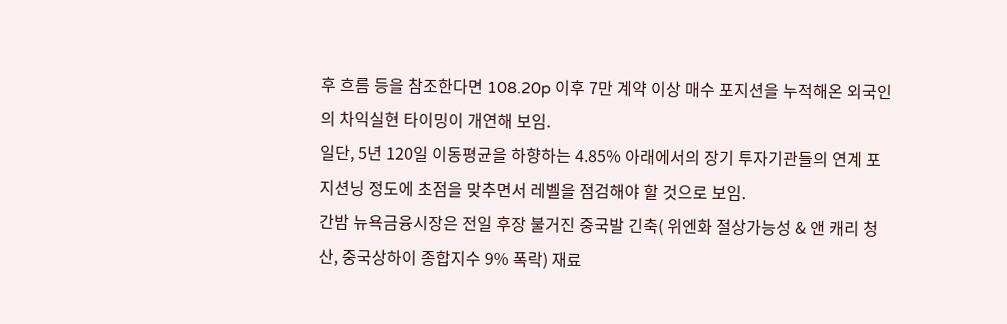후 흐름 등을 참조한다면 108.20p 이후 7만 계약 이상 매수 포지션을 누적해온 외국인의 차익실현 타이밍이 개연해 보임.
일단, 5년 120일 이동평균을 하향하는 4.85% 아래에서의 장기 투자기관들의 연계 포지션닝 정도에 초점을 맞추면서 레벨을 점검해야 할 것으로 보임.
간밤 뉴욕금융시장은 전일 후장 불거진 중국발 긴축( 위엔화 절상가능성 & 앤 캐리 청산, 중국상하이 종합지수 9% 폭락) 재료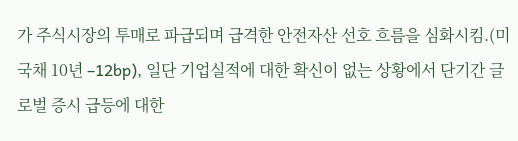가 주식시장의 투매로 파급되며 급격한 안전자산 선호 흐름을 심화시킴.(미 국채 10년 –12bp), 일단 기업실적에 대한 확신이 없는 상황에서 단기간 글로벌 증시 급등에 대한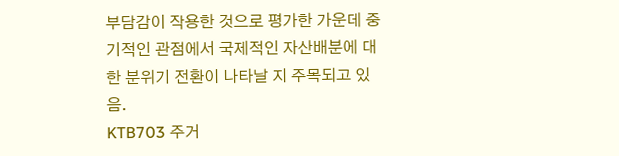부담감이 작용한 것으로 평가한 가운데 중기적인 관점에서 국제적인 자산배분에 대한 분위기 전환이 나타날 지 주목되고 있음.
KTB703 주거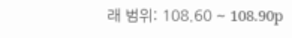래 범위: 108.60 ~ 108.90p